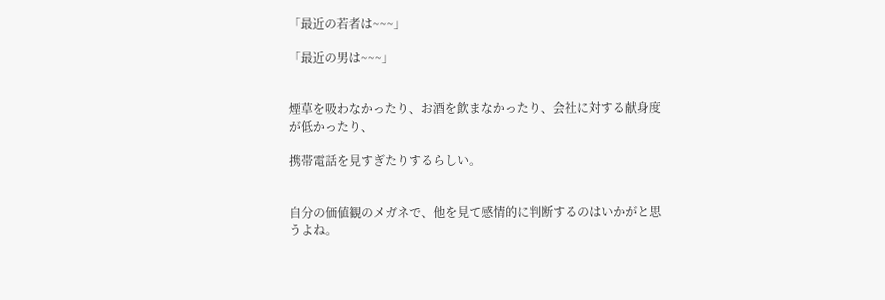「最近の若者は~~~」

「最近の男は~~~」


煙草を吸わなかったり、お酒を飲まなかったり、会社に対する献身度が低かったり、

携帯電話を見すぎたりするらしい。


自分の価値観のメガネで、他を見て感情的に判断するのはいかがと思うよね。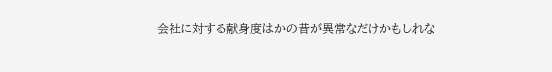会社に対する献身度はかの昔が異常なだけかもしれな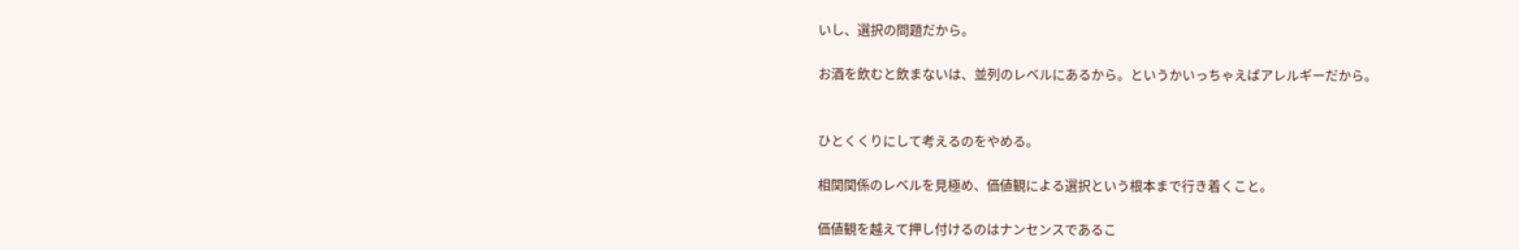いし、選択の問題だから。

お酒を飲むと飲まないは、並列のレベルにあるから。というかいっちゃえばアレルギーだから。


ひとくくりにして考えるのをやめる。

相関関係のレベルを見極め、価値観による選択という根本まで行き着くこと。

価値観を越えて押し付けるのはナンセンスであるこ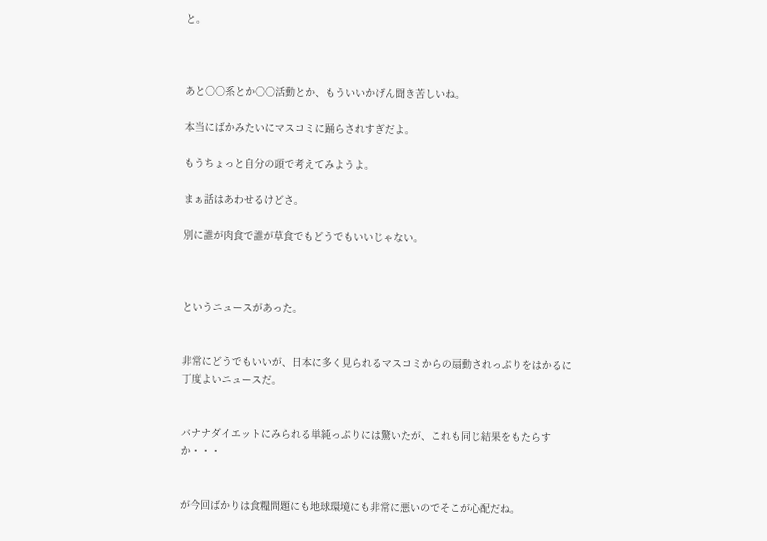と。



あと○○系とか○○活動とか、もういいかげん聞き苦しいね。

本当にばかみたいにマスコミに踊らされすぎだよ。

もうちょっと自分の頭で考えてみようよ。

まぁ話はあわせるけどさ。

別に誰が肉食で誰が草食でもどうでもいいじゃない。



というニュースがあった。


非常にどうでもいいが、日本に多く見られるマスコミからの扇動されっぷりをはかるに丁度よいニュースだ。


バナナダイエットにみられる単純っぷりには驚いたが、これも同じ結果をもたらすか・・・


が今回ばかりは食糧問題にも地球環境にも非常に悪いのでそこが心配だね。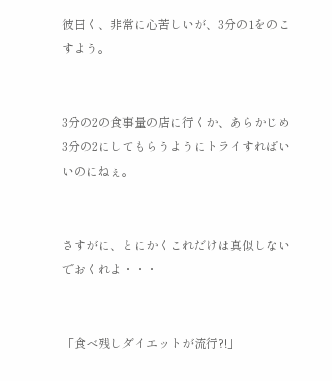彼曰く、非常に心苦しいが、3分の1をのこすよう。


3分の2の食事量の店に行くか、あらかじめ3分の2にしてもらうようにトライすればいいのにねぇ。


さすがに、とにかくこれだけは真似しないでおくれよ・・・


「食べ残しダイエットが流行?!」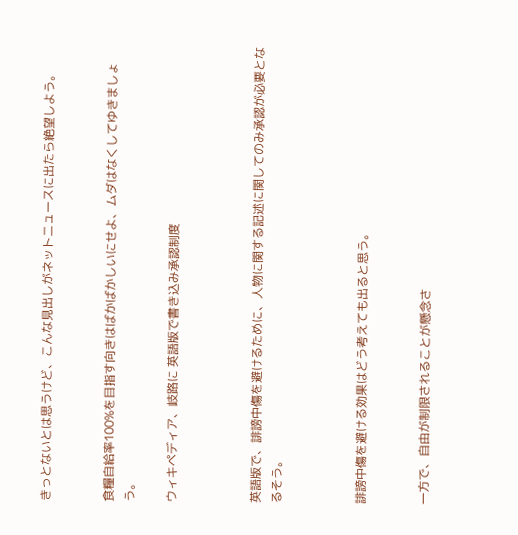きっとないとは思うけど、こんな見出しがネットニュースに出たら絶望しよう。


食糧自給率100%を目指す向きはばかばかしいにせよ、ムダはなくしてゆきましょう。

ウィキペディア、岐路に 英語版で書き込み承認制度



英語版で、誹謗中傷を避けるために、人物に関する記述に関してのみ承認が必要となるそう。



誹謗中傷を避ける効果はどう考えても出ると思う。


一方で、自由が制限されることが懸念さ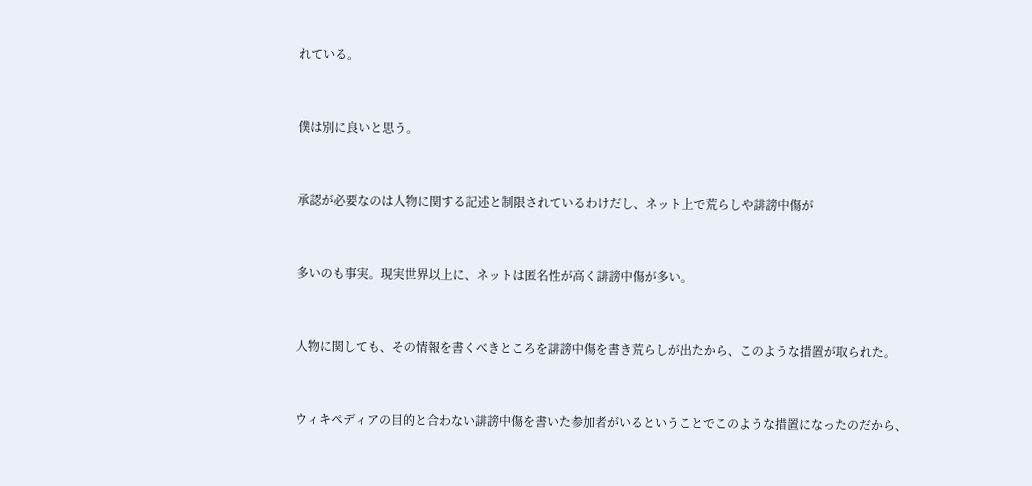れている。


僕は別に良いと思う。


承認が必要なのは人物に関する記述と制限されているわけだし、ネット上で荒らしや誹謗中傷が


多いのも事実。現実世界以上に、ネットは匿名性が高く誹謗中傷が多い。


人物に関しても、その情報を書くべきところを誹謗中傷を書き荒らしが出たから、このような措置が取られた。


ウィキペディアの目的と合わない誹謗中傷を書いた参加者がいるということでこのような措置になったのだから、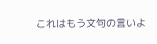これはもう文句の言いよ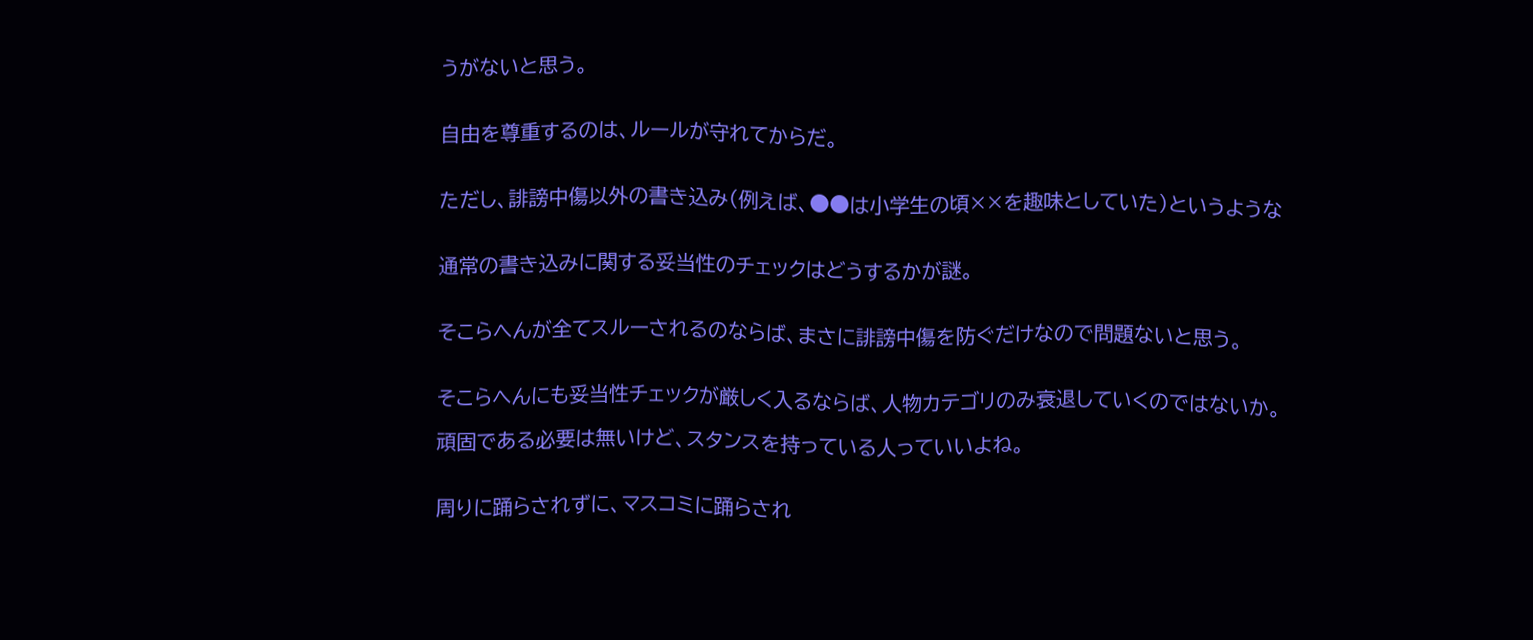うがないと思う。


自由を尊重するのは、ルールが守れてからだ。


ただし、誹謗中傷以外の書き込み(例えば、●●は小学生の頃××を趣味としていた)というような


通常の書き込みに関する妥当性のチェックはどうするかが謎。


そこらへんが全てスルーされるのならば、まさに誹謗中傷を防ぐだけなので問題ないと思う。


そこらへんにも妥当性チェックが厳しく入るならば、人物カテゴリのみ衰退していくのではないか。

頑固である必要は無いけど、スタンスを持っている人っていいよね。


周りに踊らされずに、マスコミに踊らされ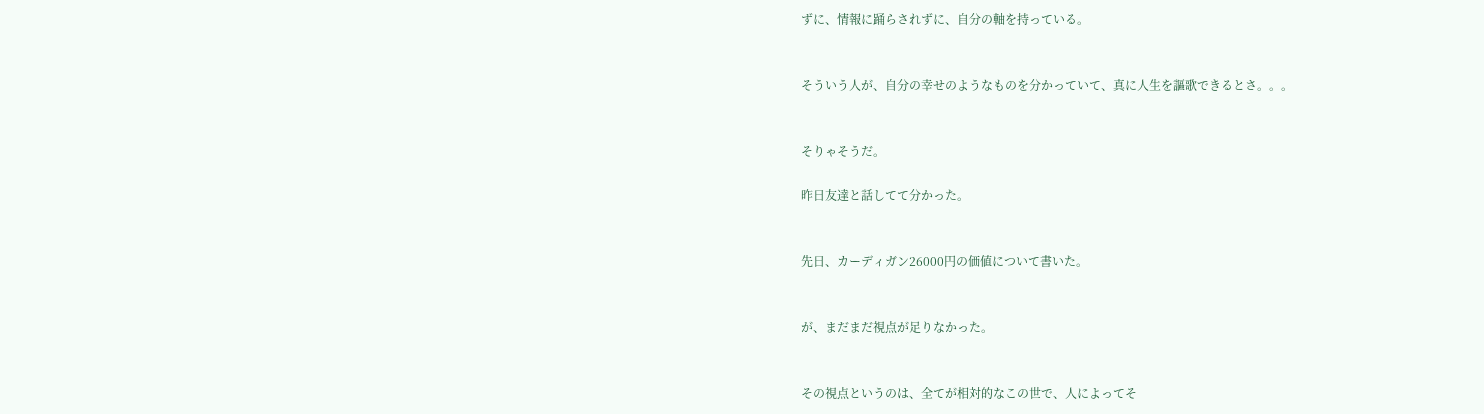ずに、情報に踊らされずに、自分の軸を持っている。


そういう人が、自分の幸せのようなものを分かっていて、真に人生を謳歌できるとさ。。。


そりゃそうだ。

昨日友達と話してて分かった。


先日、カーディガン26000円の価値について書いた。


が、まだまだ視点が足りなかった。


その視点というのは、全てが相対的なこの世で、人によってそ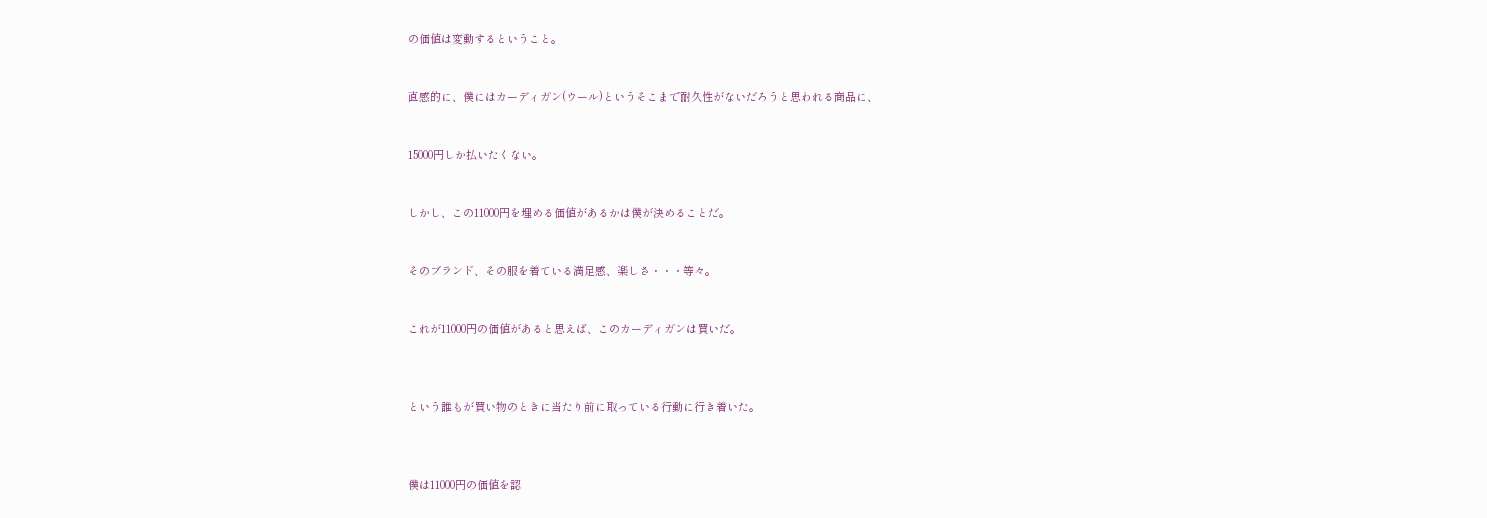の価値は変動するということ。


直感的に、僕にはカーディガン(ウール)というそこまで耐久性がないだろうと思われる商品に、


15000円しか払いたくない。


しかし、この11000円を埋める価値があるかは僕が決めることだ。


そのブランド、その服を着ている満足感、楽しさ・・・等々。


これが11000円の価値があると思えば、このカーディガンは買いだ。



という誰もが買い物のときに当たり前に取っている行動に行き着いた。



僕は11000円の価値を認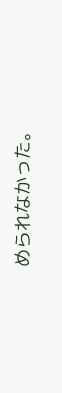められなかった。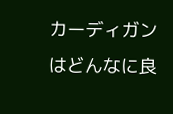カーディガンはどんなに良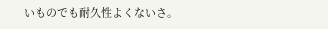いものでも耐久性よくないさ。